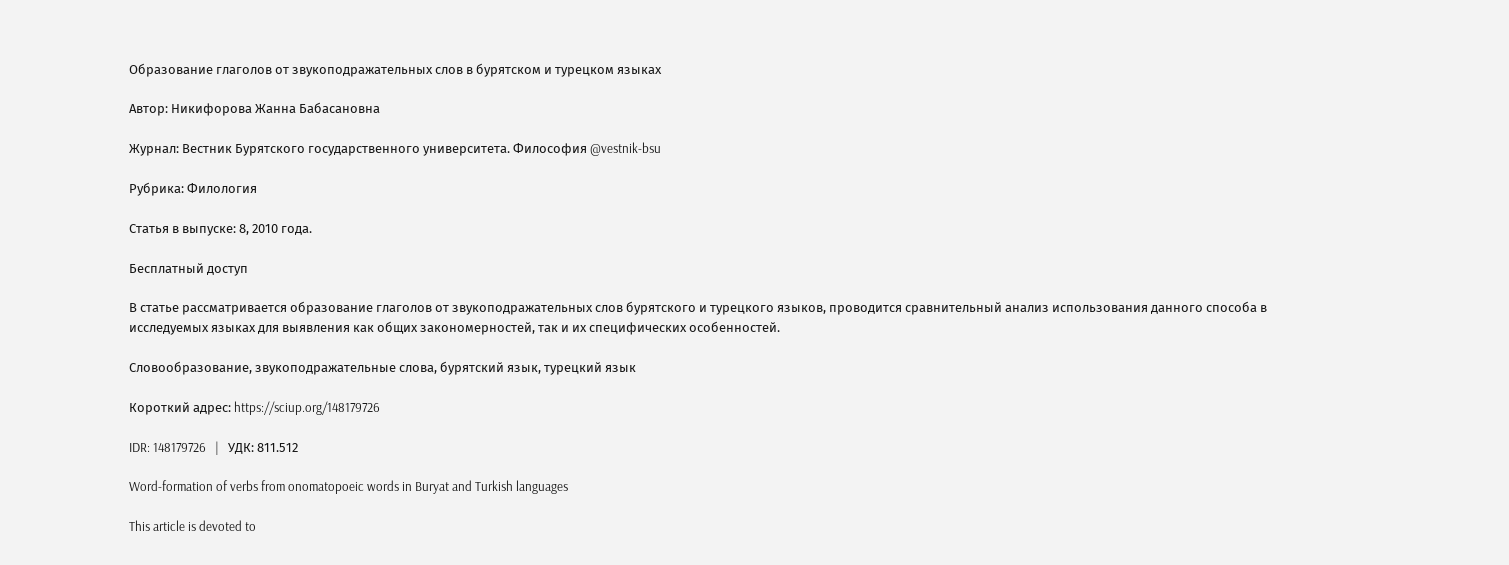Образование глаголов от звукоподражательных слов в бурятском и турецком языках

Автор: Никифорова Жанна Бабасановна

Журнал: Вестник Бурятского государственного университета. Философия @vestnik-bsu

Рубрика: Филология

Статья в выпуске: 8, 2010 года.

Бесплатный доступ

В статье рассматривается образование глаголов от звукоподражательных слов бурятского и турецкого языков, проводится сравнительный анализ использования данного способа в исследуемых языках для выявления как общих закономерностей, так и их специфических особенностей.

Словообразование, звукоподражательные слова, бурятский язык, турецкий язык

Короткий адрес: https://sciup.org/148179726

IDR: 148179726   |   УДК: 811.512

Word-formation of verbs from onomatopoeic words in Buryat and Turkish languages

This article is devoted to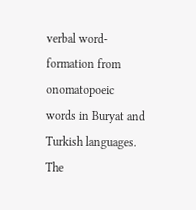verbal word-formation from onomatopoeic words in Buryat and Turkish languages. The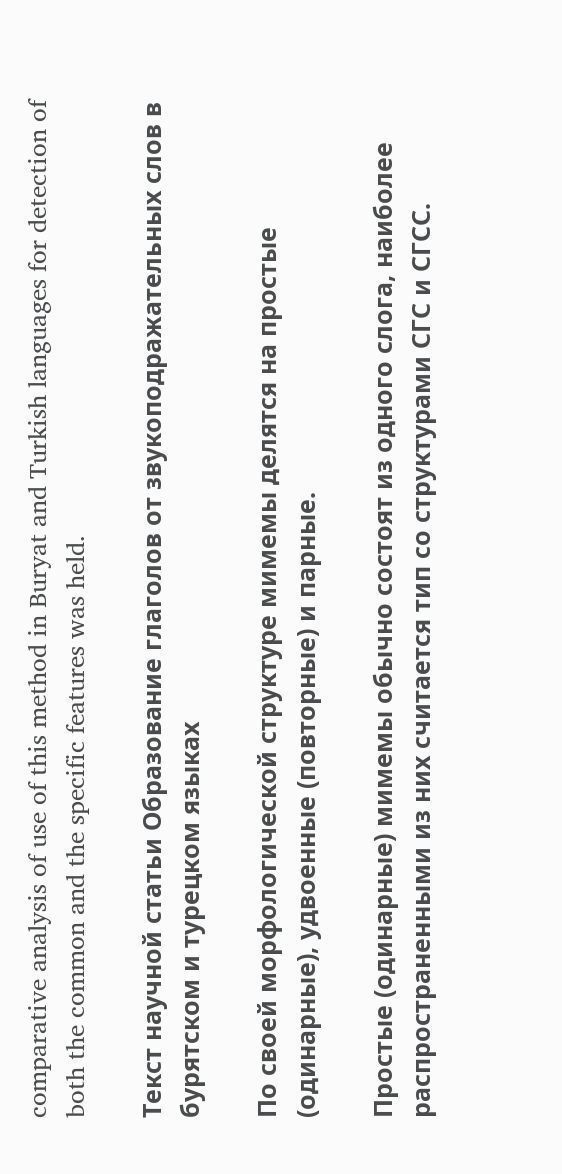comparative analysis of use of this method in Buryat and Turkish languages for detection of both the common and the specific features was held.

Текст научной статьи Образование глаголов от звукоподражательных слов в бурятском и турецком языках

По своей морфологической структуре мимемы делятся на простые (одинарные), удвоенные (повторные) и парные.

Простые (одинарные) мимемы обычно состоят из одного слога, наиболее распространенными из них считается тип со структурами СГС и СГСС.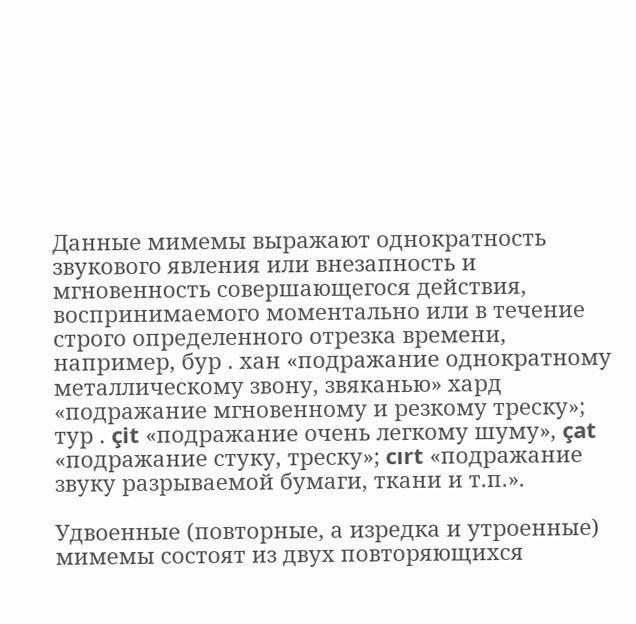Данные мимемы выражают однократность звукового явления или внезапность и мгновенность совершающегося действия, воспринимаемого моментально или в течение строго определенного отрезка времени, например, бур . хан «подражание однократному металлическому звону, звяканью» хард «подражание мгновенному и резкому треску»; тур . çit «подражание очень легкому шуму», çat «подражание стуку, треску»; cırt «подражание звуку разрываемой бумаги, ткани и т.п.».

Удвоенные (повторные, а изредка и утроенные) мимемы состоят из двух повторяющихся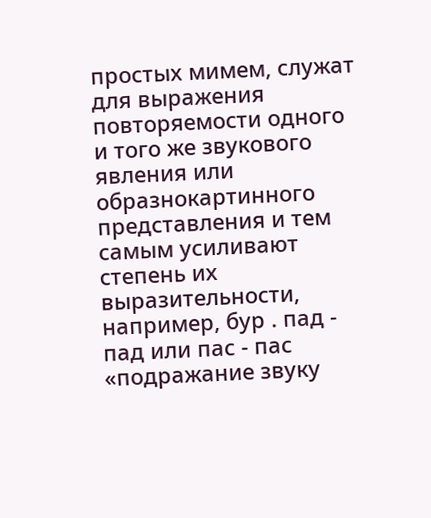простых мимем, служат для выражения повторяемости одного и того же звукового явления или образнокартинного представления и тем самым усиливают степень их выразительности, например, бур . пад - пад или пас - пас «подражание звуку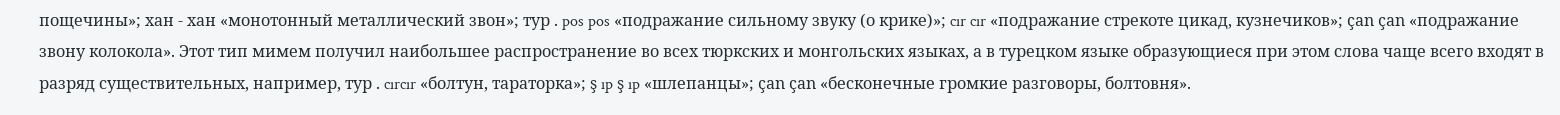пощечины»; хан - хан «монотонный металлический звон»; тур . pos pos «подражание сильному звуку (о крике)»; cır cır «подражание стрекоте цикад, кузнечиков»; çan çan «подражание звону колокола». Этот тип мимем получил наибольшее распространение во всех тюркских и монгольских языках, а в турецком языке образующиеся при этом слова чаще всего входят в разряд существительных, например, тур . cırcır «болтун, тараторка»; ş ıp ş ıp «шлепанцы»; çan çan «бесконечные громкие разговоры, болтовня».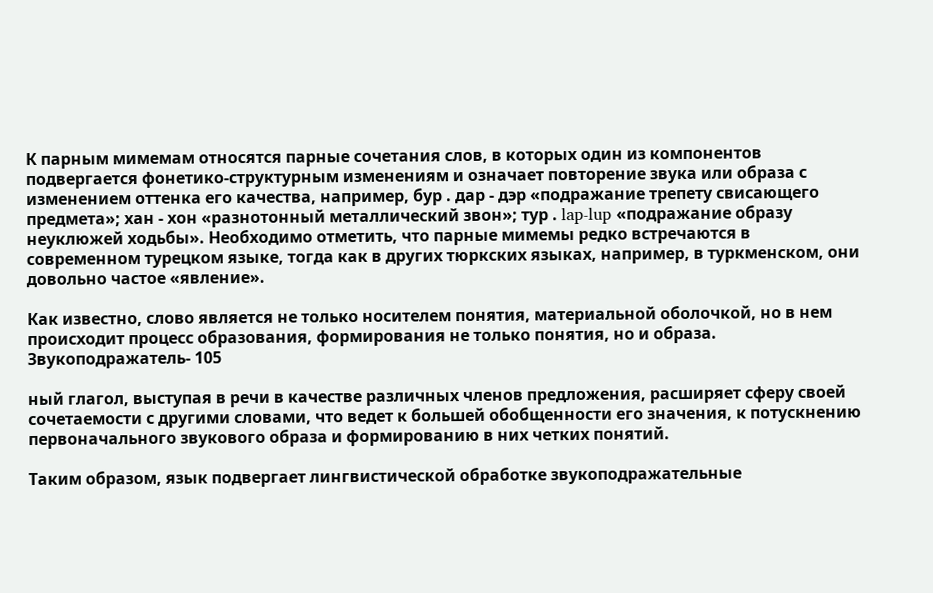К парным мимемам относятся парные сочетания слов, в которых один из компонентов подвергается фонетико-структурным изменениям и означает повторение звука или образа с изменением оттенка его качества, например, бур . дар - дэр «подражание трепету свисающего предмета»; хан - хон «разнотонный металлический звон»; тур . lap-lup «подражание образу неуклюжей ходьбы». Необходимо отметить, что парные мимемы редко встречаются в современном турецком языке, тогда как в других тюркских языках, например, в туркменском, они довольно частое «явление».

Как известно, слово является не только носителем понятия, материальной оболочкой, но в нем происходит процесс образования, формирования не только понятия, но и образа. Звукоподражатель- 105

ный глагол, выступая в речи в качестве различных членов предложения, расширяет сферу своей сочетаемости с другими словами, что ведет к большей обобщенности его значения, к потускнению первоначального звукового образа и формированию в них четких понятий.

Таким образом, язык подвергает лингвистической обработке звукоподражательные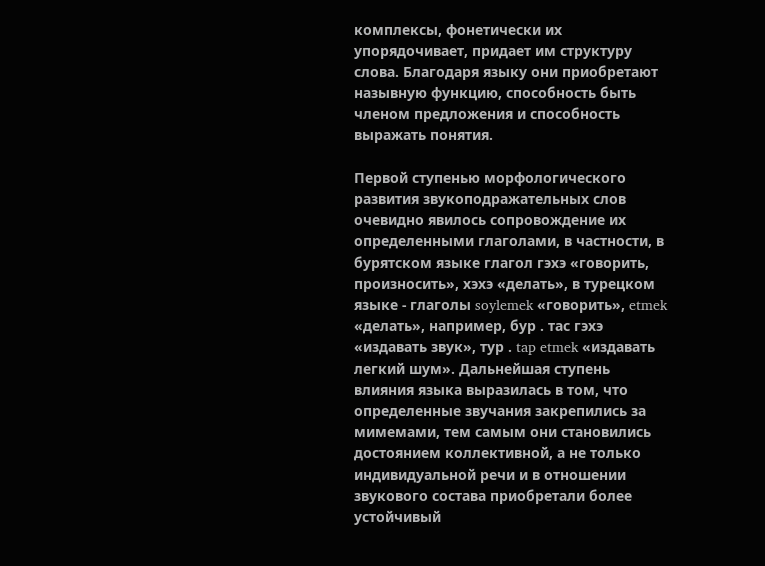комплексы, фонетически их упорядочивает, придает им структуру слова. Благодаря языку они приобретают назывную функцию, способность быть членом предложения и способность выражать понятия.

Первой ступенью морфологического развития звукоподражательных слов очевидно явилось сопровождение их определенными глаголами, в частности, в бурятском языке глагол гэхэ «говорить, произносить», хэхэ «делать», в турецком языке - глаголы soylemek «говорить», etmek «делать», например, бур . тас гэхэ «издавать звук», тур . tap etmek «издавать легкий шум». Дальнейшая ступень влияния языка выразилась в том, что определенные звучания закрепились за мимемами, тем самым они становились достоянием коллективной, а не только индивидуальной речи и в отношении звукового состава приобретали более устойчивый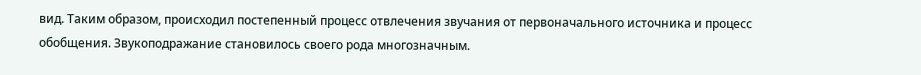вид. Таким образом, происходил постепенный процесс отвлечения звучания от первоначального источника и процесс обобщения. Звукоподражание становилось своего рода многозначным.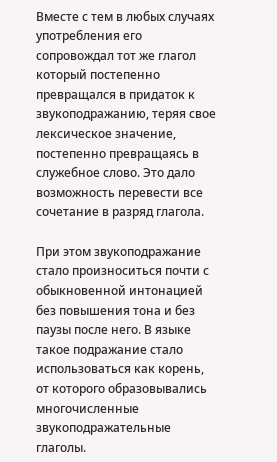Вместе с тем в любых случаях употребления его сопровождал тот же глагол который постепенно превращался в придаток к звукоподражанию, теряя свое лексическое значение, постепенно превращаясь в служебное слово. Это дало возможность перевести все сочетание в разряд глагола.

При этом звукоподражание стало произноситься почти с обыкновенной интонацией без повышения тона и без паузы после него. В языке такое подражание стало использоваться как корень, от которого образовывались многочисленные звукоподражательные глаголы.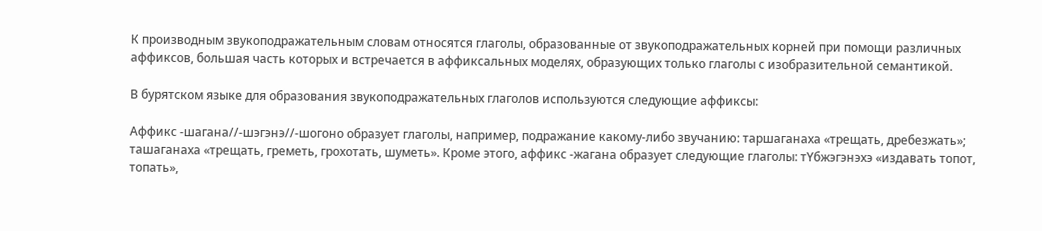К производным звукоподражательным словам относятся глаголы, образованные от звукоподражательных корней при помощи различных аффиксов, большая часть которых и встречается в аффиксальных моделях, образующих только глаголы с изобразительной семантикой.

В бурятском языке для образования звукоподражательных глаголов используются следующие аффиксы:

Аффикс -шагана//-шэгэнэ//-шогоно образует глаголы, например, подражание какому-либо звучанию: таршаганаха «трещать, дребезжать»; ташаганаха «трещать, греметь, грохотать, шуметь». Кроме этого, аффикс -жагана образует следующие глаголы: тYбжэгэнэхэ «издавать топот, топать»,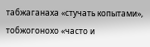табжаганаха «стучать копытами», тобжогонохо «часто и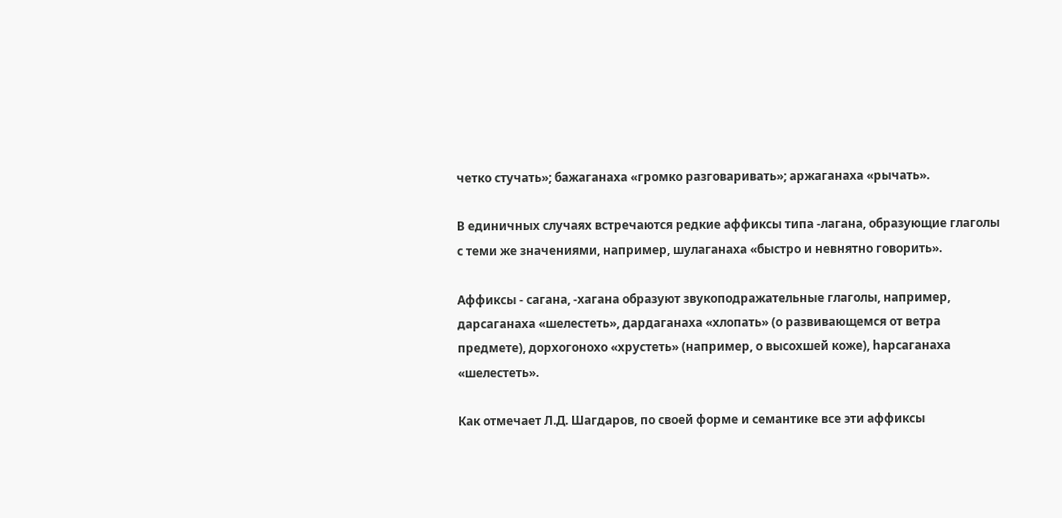четко стучать»; бажаганаха «громко разговаривать»; аржаганаха «рычать».

В единичных случаях встречаются редкие аффиксы типа -лагана, образующие глаголы с теми же значениями, например, шулаганаха «быстро и невнятно говорить».

Аффиксы - сагана, -хагана образуют звукоподражательные глаголы, например, дарсаганаха «шелестеть», дардаганаха «хлопать» (о развивающемся от ветра предмете), дорхогонохо «хрустеть» (например, о высохшей коже), hарсаганаха «шелестеть».

Как отмечает Л.Д. Шагдаров, по своей форме и семантике все эти аффиксы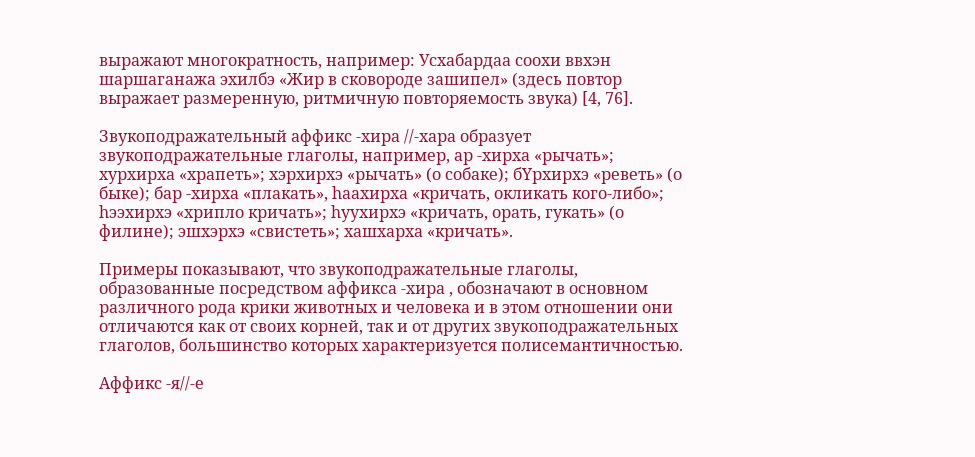выражают многократность, например: Усхабардаа соохи ввхэн шаршаганажа эхилбэ «Жир в сковороде зашипел» (здесь повтор выражает размеренную, ритмичную повторяемость звука) [4, 76].

Звукоподражательный аффикс -хира //-хара образует звукоподражательные глаголы, например, ар -хирха «рычать»; хурхирха «храпеть»; хэрхирхэ «рычать» (о собаке); бYрхирхэ «реветь» (о быке); бар -хирха «плакать», hаахирха «кричать, окликать кого-либо»; hээхирхэ «хрипло кричать»; hуухирхэ «кричать, орать, гукать» (о филине); эшхэрхэ «свистеть»; хашхарха «кричать».

Примеры показывают, что звукоподражательные глаголы, образованные посредством аффикса -хира , обозначают в основном различного рода крики животных и человека и в этом отношении они отличаются как от своих корней, так и от других звукоподражательных глаголов, большинство которых характеризуется полисемантичностью.

Аффикс -я//-е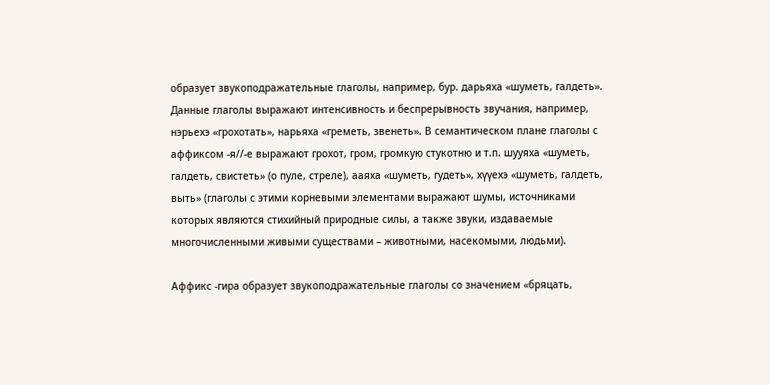образует звукоподражательные глаголы, например, бур. дарьяха «шуметь, галдеть». Данные глаголы выражают интенсивность и беспрерывность звучания, например, нэрьехэ «грохотать», нарьяха «греметь, звенеть». В семантическом плане глаголы с аффиксом -я//-е выражают грохот, гром, громкую стукотню и т.п. шууяха «шуметь, галдеть, свистеть» (о пуле, стреле), ааяха «шуметь, гудеть», хүүехэ «шуметь, галдеть, выть» (глаголы с этими корневыми элементами выражают шумы, источниками которых являются стихийный природные силы, а также звуки, издаваемые многочисленными живыми существами – животными, насекомыми, людьми).

Аффикс -гира образует звукоподражательные глаголы со значением «бряцать,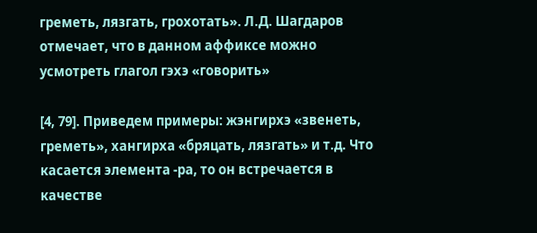греметь, лязгать, грохотать». Л.Д. Шагдаров отмечает, что в данном аффиксе можно усмотреть глагол гэхэ «говорить»

[4, 79]. Приведем примеры: жэнгирхэ «звенеть, греметь», хангирха «бряцать, лязгать» и т.д. Что касается элемента -ра, то он встречается в качестве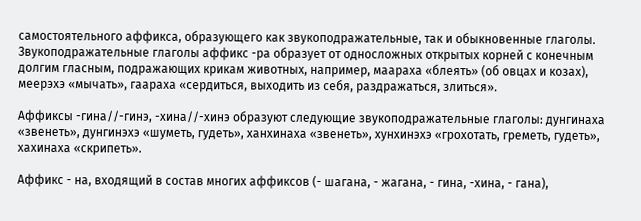самостоятельного аффикса, образующего как звукоподражательные, так и обыкновенные глаголы. Звукоподражательные глаголы аффикс -ра образует от односложных открытых корней с конечным долгим гласным, подражающих крикам животных, например, маараха «блеять» (об овцах и козах), меерэхэ «мычать», гаараха «сердиться, выходить из себя, раздражаться, злиться».

Аффиксы -гина//-гинэ, -хина//-хинэ образуют следующие звукоподражательные глаголы: дунгинаха «звенеть», дунгинэхэ «шуметь, гудеть», ханхинаха «звенеть», хунхинэхэ «грохотать, греметь, гудеть», хахинаха «скрипеть».

Аффикс - на, входящий в состав многих аффиксов (- шагана, - жагана, - гина, -хина, - гана),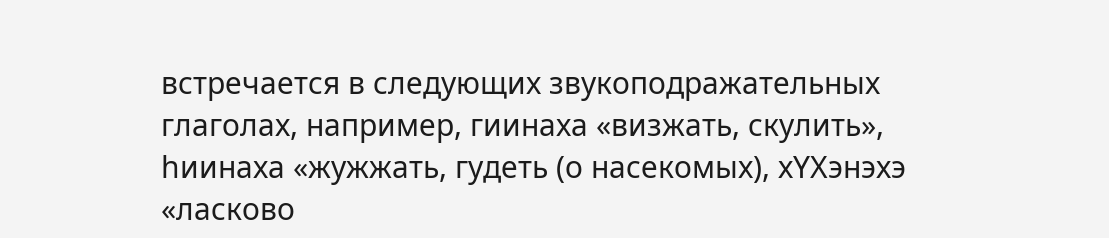встречается в следующих звукоподражательных глаголах, например, гиинаха «визжать, скулить», hиинаха «жужжать, гудеть (о насекомых), хYXэнэхэ «ласково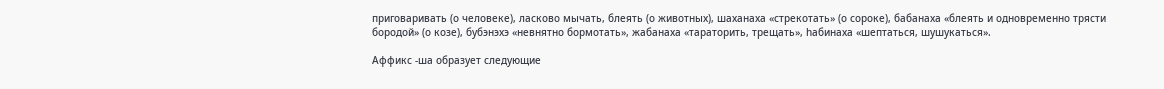приговаривать (о человеке), ласково мычать, блеять (о животных), шаханаха «стрекотать» (о сороке), бабанаха «блеять и одновременно трясти бородой» (о козе), бубэнэхэ «невнятно бормотать», жабанаха «тараторить, трещать», hабинаха «шептаться, шушукаться».

Аффикс -ша образует следующие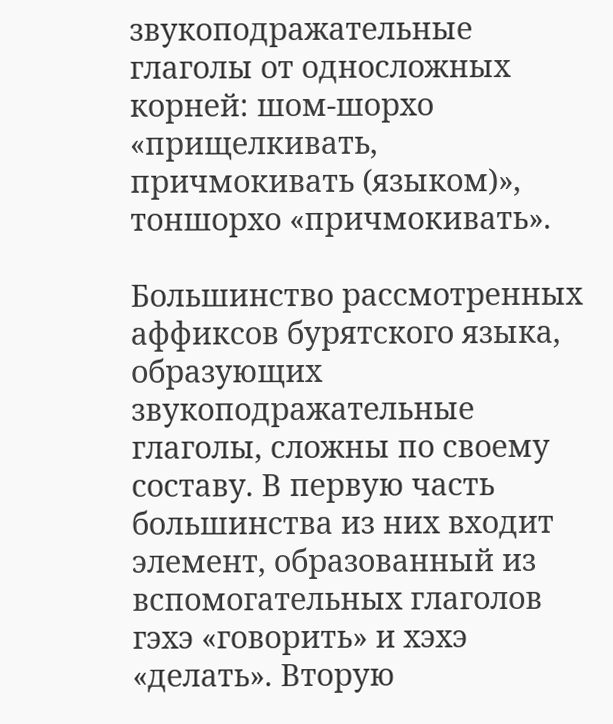звукоподражательные глаголы от односложных корней: шом-шорхо «прищелкивать, причмокивать (языком)», тоншорхо «причмокивать».

Большинство рассмотренных аффиксов бурятского языка, образующих звукоподражательные глаголы, сложны по своему составу. В первую часть большинства из них входит элемент, образованный из вспомогательных глаголов гэхэ «говорить» и хэхэ «делать». Вторую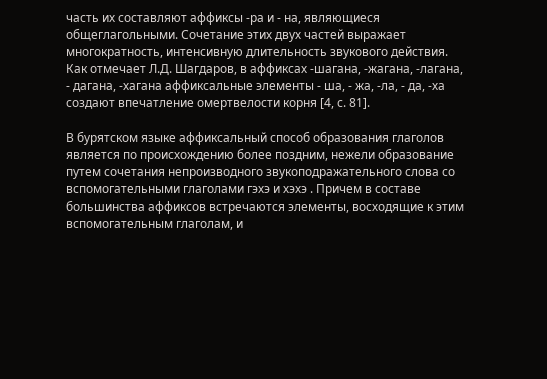часть их составляют аффиксы -ра и - на, являющиеся общеглагольными. Сочетание этих двух частей выражает многократность, интенсивную длительность звукового действия. Как отмечает Л.Д. Шагдаров, в аффиксах -шагана, -жагана, -лагана, - дагана, -хагана аффиксальные элементы - ша, - жа, -ла, - да, -ха создают впечатление омертвелости корня [4, с. 81].

В бурятском языке аффиксальный способ образования глаголов является по происхождению более поздним, нежели образование путем сочетания непроизводного звукоподражательного слова со вспомогательными глаголами гэхэ и хэхэ . Причем в составе большинства аффиксов встречаются элементы, восходящие к этим вспомогательным глаголам, и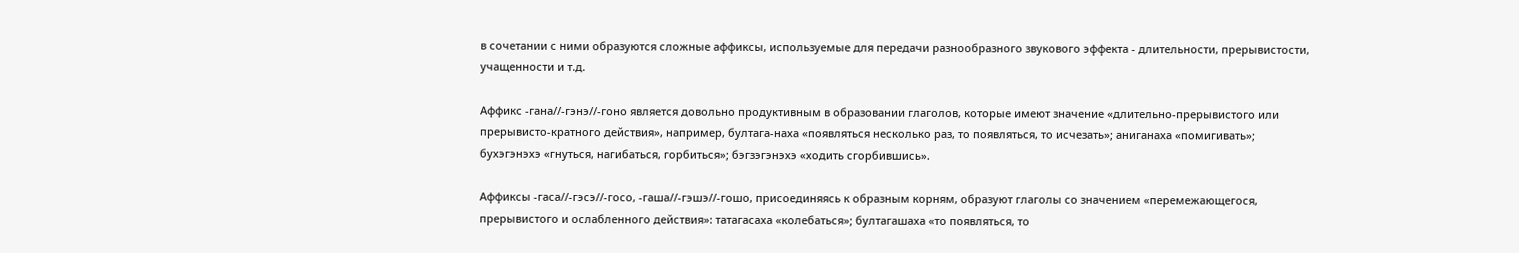в сочетании с ними образуются сложные аффиксы, используемые для передачи разнообразного звукового эффекта - длительности, прерывистости, учащенности и т.д.

Аффикс -гана//-гэнэ//-гоно является довольно продуктивным в образовании глаголов, которые имеют значение «длительно-прерывистого или прерывисто-кратного действия», например, бултага-наха «появляться несколько раз, то появляться, то исчезать»; аниганаха «помигивать»; бухэгэнэхэ «гнуться, нагибаться, горбиться»; бэгзэгэнэхэ «ходить сгорбившись».

Аффиксы -гаса//-гэсэ//-госо, -гаша//-гэшэ//-гошо, присоединяясь к образным корням, образуют глаголы со значением «перемежающегося, прерывистого и ослабленного действия»: татагасаха «колебаться»; бултагашаха «то появляться, то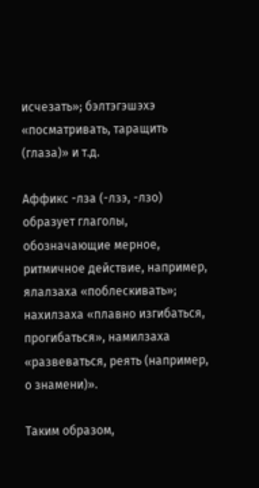исчезать»; бэлтэгэшэхэ «посматривать, таращить (глаза)» и т.д.

Аффикс -лза (-лзэ, -лзо) образует глаголы, обозначающие мерное, ритмичное действие, например, ялалзаха «поблескивать»; нахилзаха «плавно изгибаться, прогибаться», намилзаха «развеваться, реять (например, о знамени)».

Таким образом,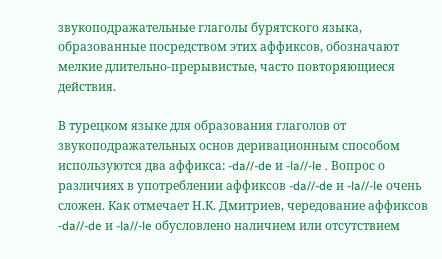звукоподражательные глаголы бурятского языка, образованные посредством этих аффиксов, обозначают мелкие длительно-прерывистые, часто повторяющиеся действия.

В турецком языке для образования глаголов от звукоподражательных основ деривационным способом используются два аффикса: -da//-de и -la//-le . Вопрос о различиях в употреблении аффиксов -da//-de и -la//-le очень сложен. Как отмечает Н.К. Дмитриев, чередование аффиксов -da//-de и -la//-le обусловлено наличием или отсутствием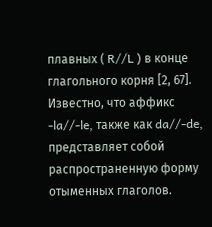плавных ( R//L ) в конце глагольного корня [2, 67]. Известно, что аффикс -la//-le, также как da//-de, представляет собой распространенную форму отыменных глаголов.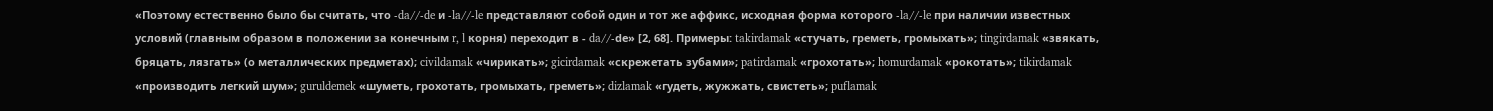«Поэтому естественно было бы считать, что -da//-de и -la//-le представляют собой один и тот же аффикс, исходная форма которого -la//-le при наличии известных условий (главным образом в положении за конечным r, l корня) переходит в - da//-dе» [2, 68]. Примеры: takirdamak «стучать, греметь, громыхать»; tingirdamak «звякать, бряцать, лязгать» (о металлических предметах); civildamak «чирикать»; gicirdamak «скрежетать зубами»; patirdamak «грохотать»; homurdamak «рокотать»; tikirdamak «производить легкий шум»; guruldemek «шуметь, грохотать, громыхать, греметь»; dizlamak «гудеть, жужжать, свистеть»; puflamak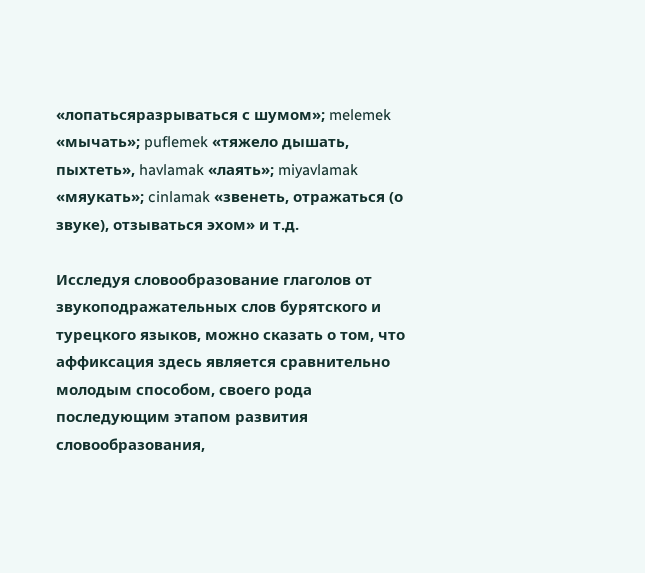«лопатьсяразрываться с шумом»; melemek «мычать»; puflemek «тяжело дышать, пыхтеть», havlamak «лаять»; miyavlamak «мяукать»; cinlamak «звенеть, отражаться (о звуке), отзываться эхом» и т.д.

Исследуя словообразование глаголов от звукоподражательных слов бурятского и турецкого языков, можно сказать о том, что аффиксация здесь является сравнительно молодым способом, своего рода последующим этапом развития словообразования,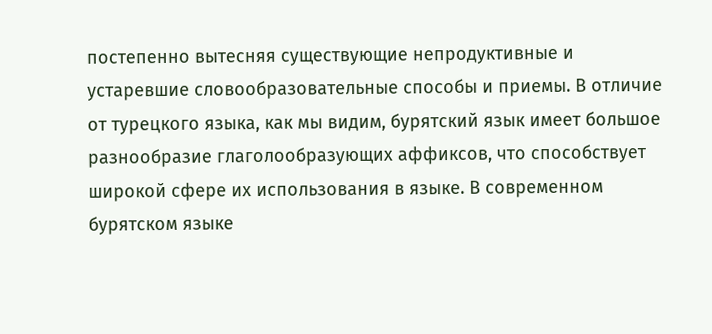постепенно вытесняя существующие непродуктивные и устаревшие словообразовательные способы и приемы. В отличие от турецкого языка, как мы видим, бурятский язык имеет большое разнообразие глаголообразующих аффиксов, что способствует широкой сфере их использования в языке. В современном бурятском языке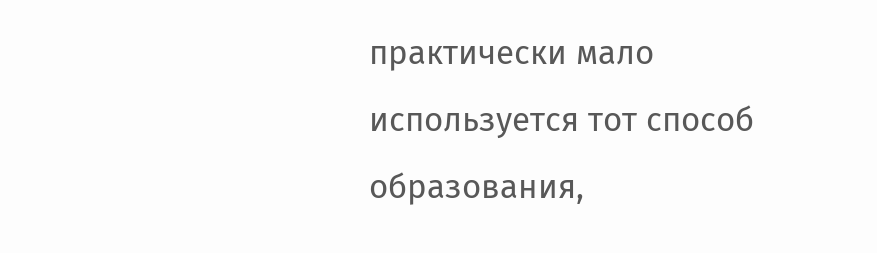практически мало используется тот способ образования,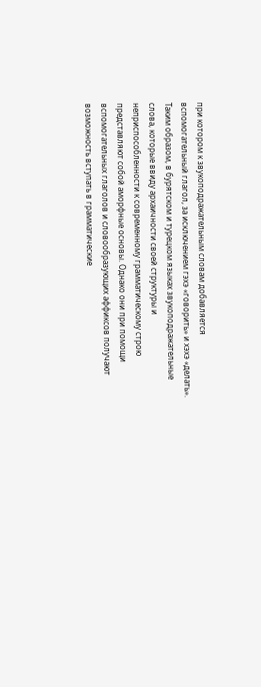при котором к звукоподражательным словам добавляется вспомогательный глагол, за исключением гэхэ «говорить» и хэхэ «делать». Таким образом, в бурятском и турецком языках звукоподражательные слова, которые ввиду архаичности своей структуры и неприспособленности к современному грамматическому строю представляют собой аморфные основы. Однако они при помощи вспомогательных глаголов и словообразующих аффиксов получают возможность вступать в грамматические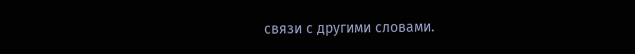связи с другими словами.